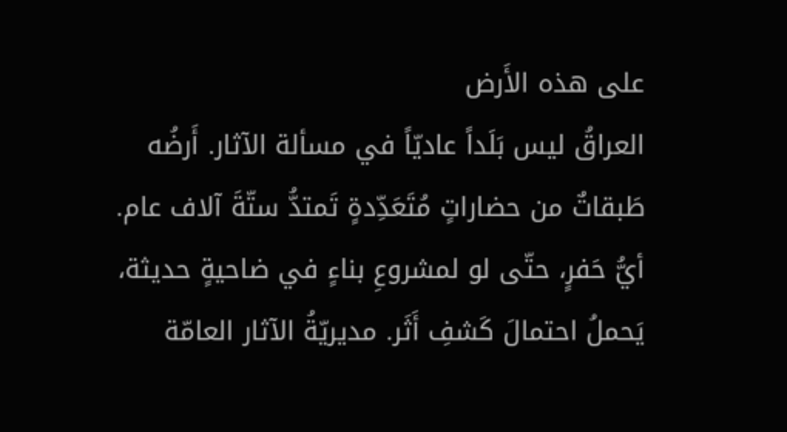على هذه الأَرض
العراقُ ليس بَلَداً عاديّاً في مسألة الآثار. أَرضُه طَبقاتٌ من حضاراتٍ مُتَعَدِّدةٍ تَمتدُّ ستّةَ آلاف عام. أيُّ حَفرٍ، حتّى لو لمشروعِ بناءٍ في ضاحيةٍ حديثة، يَحملُ احتمالَ كَشفِ أَثَر. مديريّةُ الآثار العامّة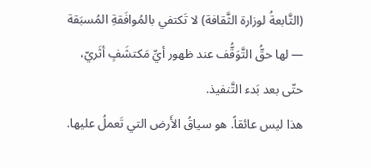(التَّابعةُ لوزارة الثَّقافة) لا تَكتفي بالمُوافَقةِ المُسبَقة — لها حقُّ التَّوَقُّف عند ظهور أيِّ مَكتشَفٍ أثَريّ، حتّى بعد بَدء التَّنفيذ.
هذا ليس عائقاً. هو سياقُ الأَرض التي تَعملُ عليها.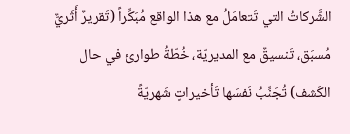الشَّركاتُ التي تَتعامَلُ مع هذا الواقع مُبَكِّراً (تَقريرٌ أَثَريٌّ مُسبَق، تَنسيقٌ مع المديريّة، خُطّةُ طوارئ في حال الكَشف) تُجَنِّبُ نَفسَها تَأخيراتٍ شَهريّةً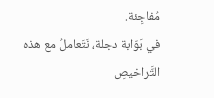مُفاجِئة.
في بَوّابة دجلة، نَتَعاملُ مع هذه التَّراخيصِ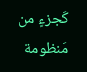كَجزءٍ من مَنظومة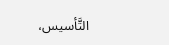التَّأسيس،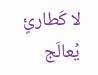لا كَطارئٍ يُعالَج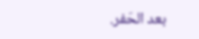بعد الحَفر.